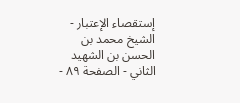إستقصاء الإعتبار - الشيخ محمد بن الحسن بن الشهيد الثاني - الصفحة ٨٩ -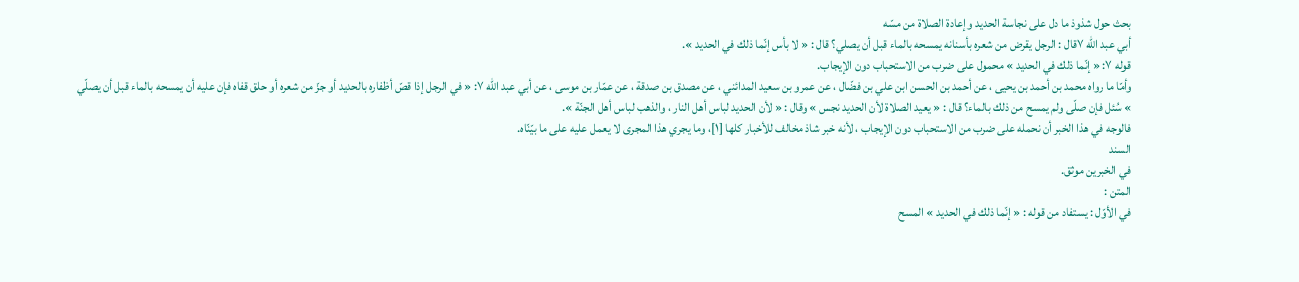بحث حول شذوذ ما دل على نجاسة الحديد وإعادة الصلاة من مسّه
أبي عبد الله ٧قال : الرجل يقرض من شعره بأسنانه يمسحه بالماء قبل أن يصلي؟ قال : « لا بأس إنّما ذلك في الحديد ».
قوله ٧: « إنّما ذلك في الحديد » محمول على ضرب من الاستحباب دون الإيجاب.
وأمّا ما رواه محمد بن أحمد بن يحيى ، عن أحمد بن الحسن ابن علي بن فضّال ، عن عمرو بن سعيد المدائني ، عن مصدق بن صدقة ، عن عمّار بن موسى ، عن أبي عبد الله ٧: « في الرجل إذا قصّ أظفاره بالحديد أو جزّ من شعره أو حلق قفاه فإن عليه أن يمسحه بالماء قبل أن يصلّي » سُئل فإن صلّى ولم يمسح من ذلك بالماء؟ قال : « يعيد الصلاة لأن الحديد نجس » وقال : « لأن الحديد لباس أهل النار ، والذهب لباس أهل الجنّة ».
فالوجه في هذا الخبر أن نحمله على ضرب من الاستحباب دون الإيجاب ، لأنه خبر شاذ مخالف للأخبار كلها [١]، وما يجري هذا المجرى لا يعمل عليه على ما بيّنّاه.
السند
في الخبرين موثق.
المتن :
في الأوّل : يستفاد من قوله : « إنّما ذلك في الحديد » المسح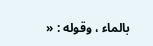بالماء ، وقوله : «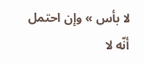لا بأس » وإن احتمل أنّه لا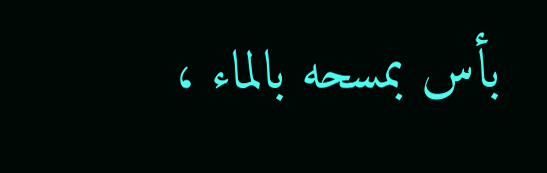بأس بمسحه بالماء ،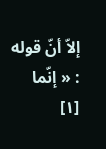إلاّ أنّ قوله : « إنّما
[١]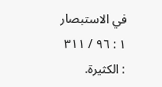في الاستبصار ١ : ٩٦ / ٣١١ : الكثيرة.